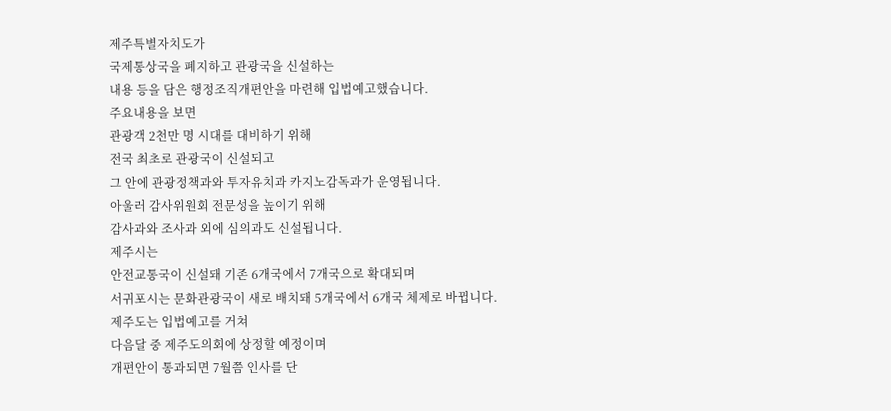제주특별자치도가
국제통상국을 폐지하고 관광국을 신설하는
내용 등을 담은 행정조직개편안을 마련해 입법예고했습니다.
주요내용을 보면
관광객 2천만 명 시대를 대비하기 위해
전국 최초로 관광국이 신설되고
그 안에 관광정책과와 투자유치과 카지노감독과가 운영됩니다.
아울러 감사위원회 전문성을 높이기 위해
감사과와 조사과 외에 심의과도 신설됩니다.
제주시는
안전교통국이 신설돼 기존 6개국에서 7개국으로 확대되며
서귀포시는 문화관광국이 새로 배치돼 5개국에서 6개국 체제로 바뀝니다.
제주도는 입법예고를 거쳐
다음달 중 제주도의회에 상정할 예정이며
개편안이 통과되면 7월쯤 인사를 단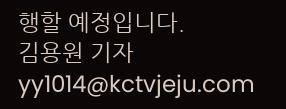행할 예정입니다.
김용원 기자
yy1014@kctvjeju.com